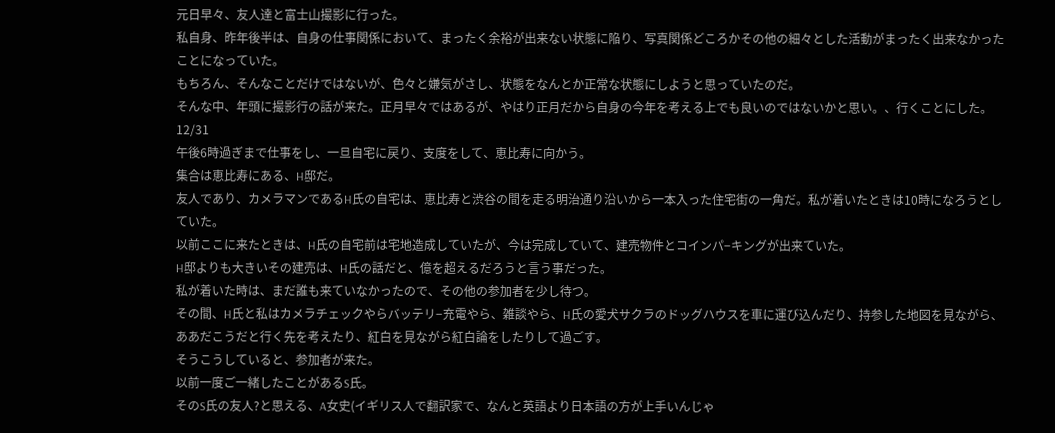元日早々、友人達と富士山撮影に行った。
私自身、昨年後半は、自身の仕事関係において、まったく余裕が出来ない状態に陥り、写真関係どころかその他の細々とした活動がまったく出来なかったことになっていた。
もちろん、そんなことだけではないが、色々と嫌気がさし、状態をなんとか正常な状態にしようと思っていたのだ。
そんな中、年頭に撮影行の話が来た。正月早々ではあるが、やはり正月だから自身の今年を考える上でも良いのではないかと思い。、行くことにした。
12/31
午後6時過ぎまで仕事をし、一旦自宅に戻り、支度をして、恵比寿に向かう。
集合は恵比寿にある、H邸だ。
友人であり、カメラマンであるH氏の自宅は、恵比寿と渋谷の間を走る明治通り沿いから一本入った住宅街の一角だ。私が着いたときは10時になろうとしていた。
以前ここに来たときは、H氏の自宅前は宅地造成していたが、今は完成していて、建売物件とコインパ−キングが出来ていた。
H邸よりも大きいその建売は、H氏の話だと、億を超えるだろうと言う事だった。
私が着いた時は、まだ誰も来ていなかったので、その他の参加者を少し待つ。
その間、H氏と私はカメラチェックやらバッテリ−充電やら、雑談やら、H氏の愛犬サクラのドッグハウスを車に運び込んだり、持参した地図を見ながら、ああだこうだと行く先を考えたり、紅白を見ながら紅白論をしたりして過ごす。
そうこうしていると、参加者が来た。
以前一度ご一緒したことがあるS氏。
そのS氏の友人?と思える、A女史(イギリス人で翻訳家で、なんと英語より日本語の方が上手いんじゃ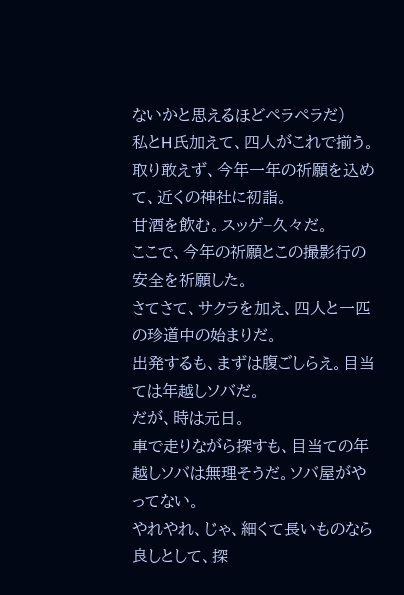ないかと思えるほどペラペラだ)
私とH氏加えて、四人がこれで揃う。
取り敢えず、今年一年の祈願を込めて、近くの神社に初詣。
甘酒を飲む。スッゲ−久々だ。
ここで、今年の祈願とこの撮影行の安全を祈願した。
さてさて、サクラを加え、四人と一匹の珍道中の始まりだ。
出発するも、まずは腹ごしらえ。目当ては年越しソバだ。
だが、時は元日。
車で走りながら探すも、目当ての年越しソバは無理そうだ。ソバ屋がやってない。
やれやれ、じゃ、細くて長いものなら良しとして、探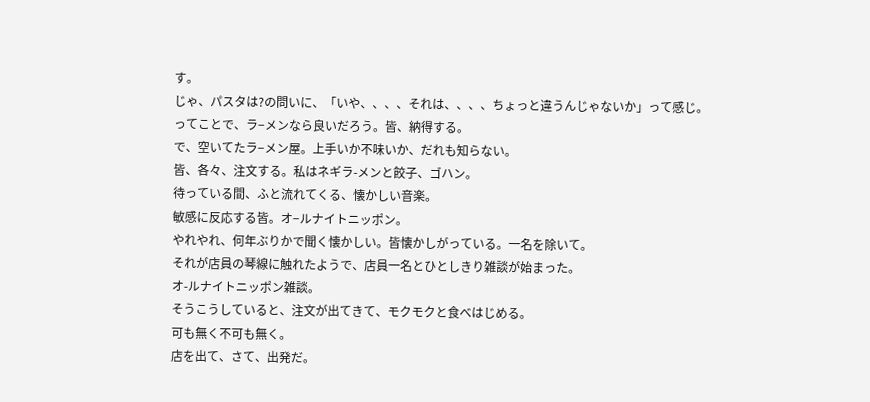す。
じゃ、パスタは?の問いに、「いや、、、、それは、、、、ちょっと違うんじゃないか」って感じ。
ってことで、ラ−メンなら良いだろう。皆、納得する。
で、空いてたラ−メン屋。上手いか不味いか、だれも知らない。
皆、各々、注文する。私はネギラ-メンと餃子、ゴハン。
待っている間、ふと流れてくる、懐かしい音楽。
敏感に反応する皆。オ−ルナイトニッポン。
やれやれ、何年ぶりかで聞く懐かしい。皆懐かしがっている。一名を除いて。
それが店員の琴線に触れたようで、店員一名とひとしきり雑談が始まった。
オ-ルナイトニッポン雑談。
そうこうしていると、注文が出てきて、モクモクと食べはじめる。
可も無く不可も無く。
店を出て、さて、出発だ。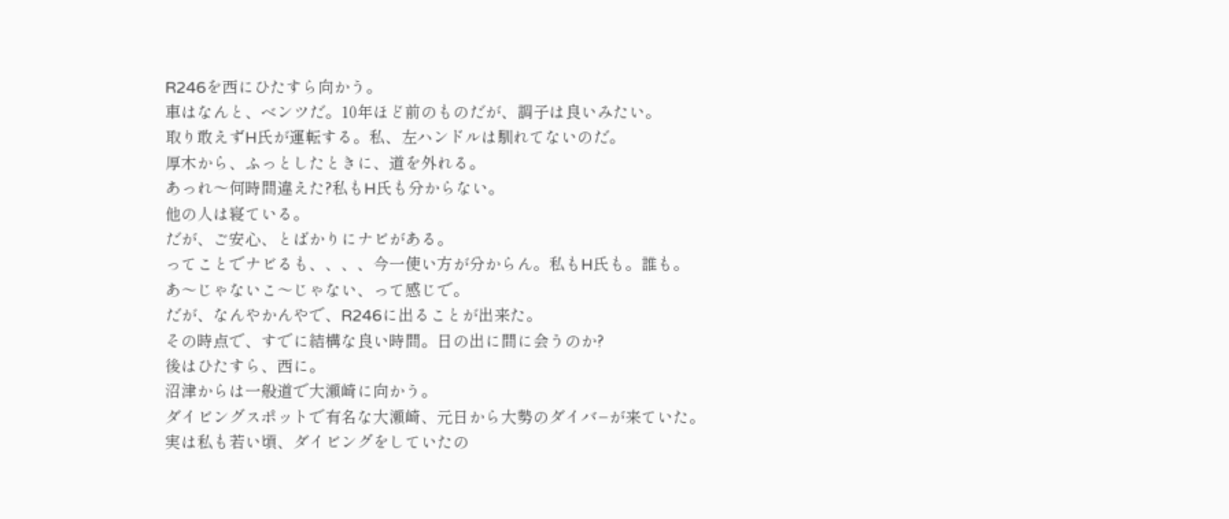R246を西にひたすら向かう。
車はなんと、ベンツだ。10年ほど前のものだが、調子は良いみたい。
取り敢えずH氏が運転する。私、左ハンドルは馴れてないのだ。
厚木から、ふっとしたときに、道を外れる。
あっれ〜何時間違えた?私もH氏も分からない。
他の人は寝ている。
だが、ご安心、とばかりにナビがある。
ってことでナビるも、、、、今一使い方が分からん。私もH氏も。誰も。
あ〜じゃないこ〜じゃない、って感じで。
だが、なんやかんやで、R246に出ることが出来た。
その時点で、すでに結構な良い時間。日の出に間に会うのか?
後はひたすら、西に。
沼津からは一般道で大瀬崎に向かう。
ダイビングスポットで有名な大瀬崎、元日から大勢のダイバ−が来ていた。
実は私も若い頃、ダイビングをしていたの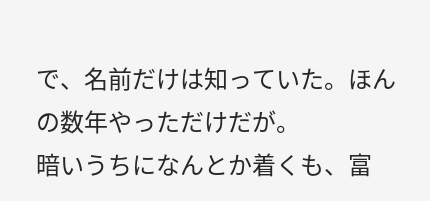で、名前だけは知っていた。ほんの数年やっただけだが。
暗いうちになんとか着くも、富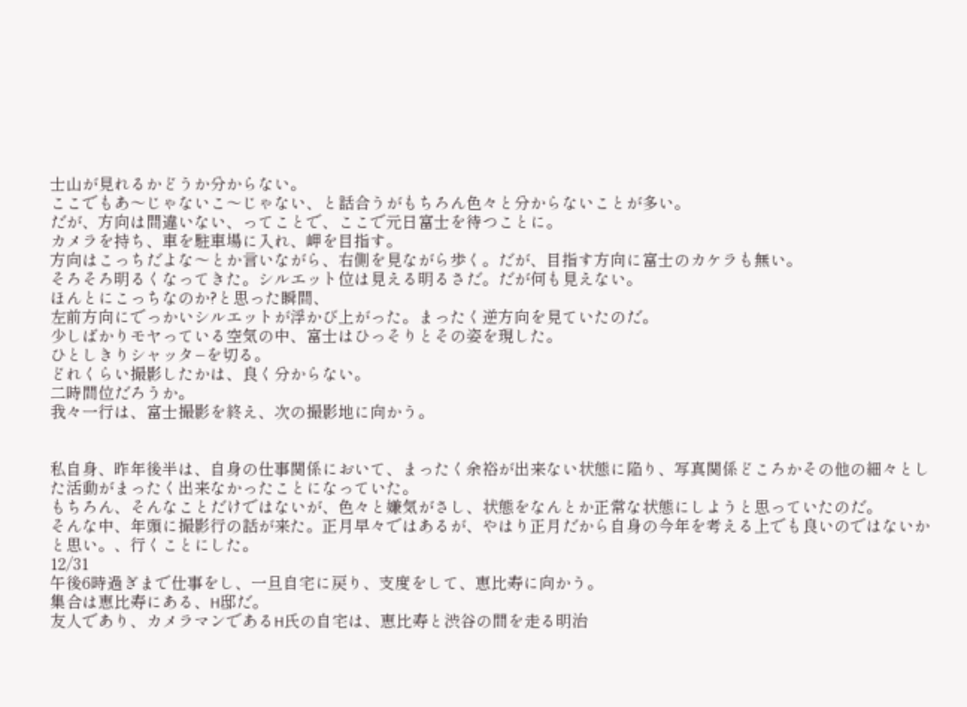士山が見れるかどうか分からない。
ここでもあ〜じゃないこ〜じゃない、と話合うがもちろん色々と分からないことが多い。
だが、方向は間違いない、ってことで、ここで元日富士を待つことに。
カメラを持ち、車を駐車場に入れ、岬を目指す。
方向はこっちだよな〜とか言いながら、右側を見ながら歩く。だが、目指す方向に富士のカケラも無い。
そろそろ明るくなってきた。シルエット位は見える明るさだ。だが何も見えない。
ほんとにこっちなのか?と思った瞬間、
左前方向にでっかいシルエットが浮かび上がった。まったく逆方向を見ていたのだ。
少しばかりモヤっている空気の中、富士はひっそりとその姿を現した。
ひとしきりシャッタ−を切る。
どれくらい撮影したかは、良く分からない。
二時間位だろうか。
我々一行は、富士撮影を終え、次の撮影地に向かう。


私自身、昨年後半は、自身の仕事関係において、まったく余裕が出来ない状態に陥り、写真関係どころかその他の細々とした活動がまったく出来なかったことになっていた。
もちろん、そんなことだけではないが、色々と嫌気がさし、状態をなんとか正常な状態にしようと思っていたのだ。
そんな中、年頭に撮影行の話が来た。正月早々ではあるが、やはり正月だから自身の今年を考える上でも良いのではないかと思い。、行くことにした。
12/31
午後6時過ぎまで仕事をし、一旦自宅に戻り、支度をして、恵比寿に向かう。
集合は恵比寿にある、H邸だ。
友人であり、カメラマンであるH氏の自宅は、恵比寿と渋谷の間を走る明治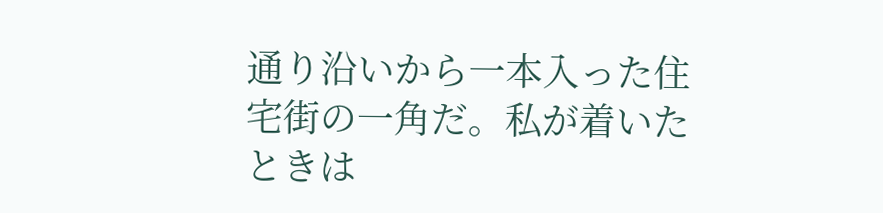通り沿いから一本入った住宅街の一角だ。私が着いたときは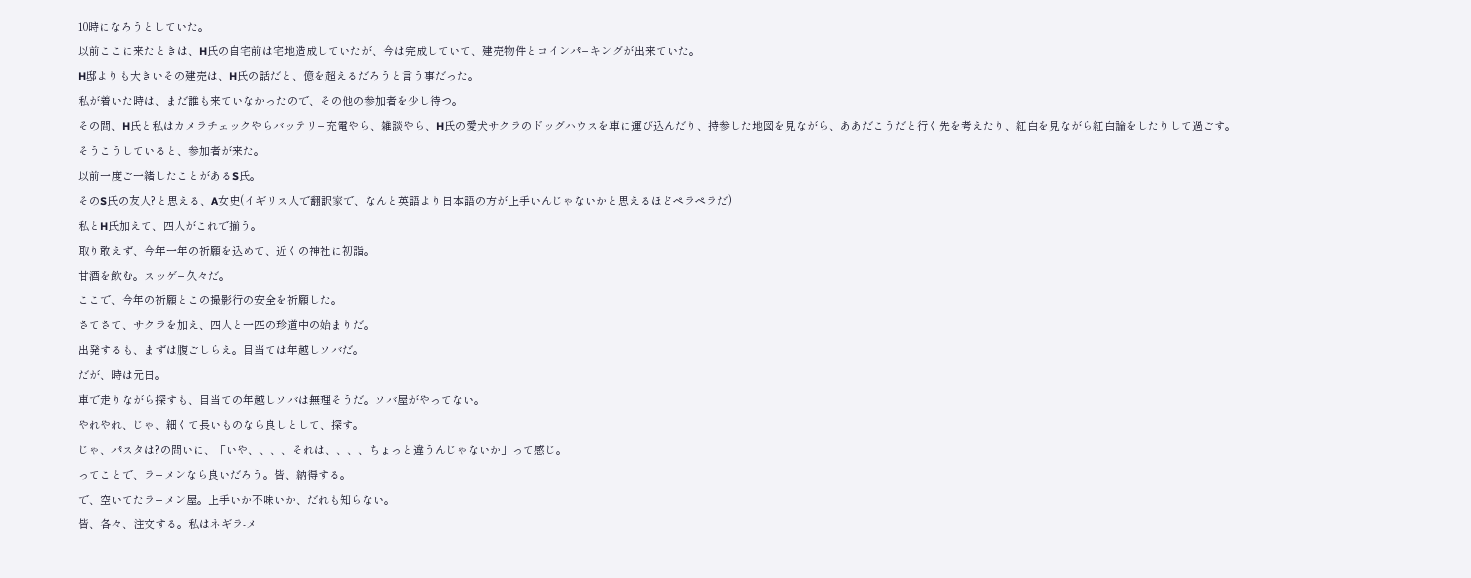10時になろうとしていた。
以前ここに来たときは、H氏の自宅前は宅地造成していたが、今は完成していて、建売物件とコインパ−キングが出来ていた。
H邸よりも大きいその建売は、H氏の話だと、億を超えるだろうと言う事だった。
私が着いた時は、まだ誰も来ていなかったので、その他の参加者を少し待つ。
その間、H氏と私はカメラチェックやらバッテリ−充電やら、雑談やら、H氏の愛犬サクラのドッグハウスを車に運び込んだり、持参した地図を見ながら、ああだこうだと行く先を考えたり、紅白を見ながら紅白論をしたりして過ごす。
そうこうしていると、参加者が来た。
以前一度ご一緒したことがあるS氏。
そのS氏の友人?と思える、A女史(イギリス人で翻訳家で、なんと英語より日本語の方が上手いんじゃないかと思えるほどペラペラだ)
私とH氏加えて、四人がこれで揃う。
取り敢えず、今年一年の祈願を込めて、近くの神社に初詣。
甘酒を飲む。スッゲ−久々だ。
ここで、今年の祈願とこの撮影行の安全を祈願した。
さてさて、サクラを加え、四人と一匹の珍道中の始まりだ。
出発するも、まずは腹ごしらえ。目当ては年越しソバだ。
だが、時は元日。
車で走りながら探すも、目当ての年越しソバは無理そうだ。ソバ屋がやってない。
やれやれ、じゃ、細くて長いものなら良しとして、探す。
じゃ、パスタは?の問いに、「いや、、、、それは、、、、ちょっと違うんじゃないか」って感じ。
ってことで、ラ−メンなら良いだろう。皆、納得する。
で、空いてたラ−メン屋。上手いか不味いか、だれも知らない。
皆、各々、注文する。私はネギラ-メ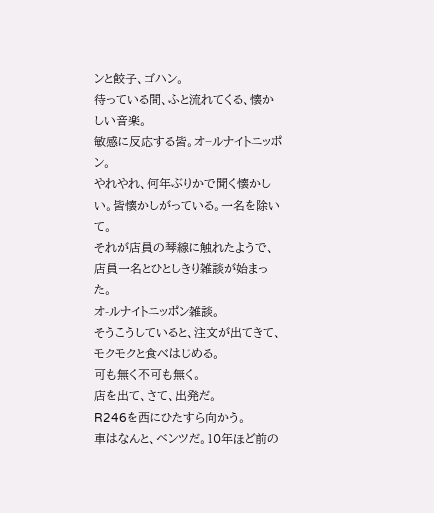ンと餃子、ゴハン。
待っている間、ふと流れてくる、懐かしい音楽。
敏感に反応する皆。オ−ルナイトニッポン。
やれやれ、何年ぶりかで聞く懐かしい。皆懐かしがっている。一名を除いて。
それが店員の琴線に触れたようで、店員一名とひとしきり雑談が始まった。
オ-ルナイトニッポン雑談。
そうこうしていると、注文が出てきて、モクモクと食べはじめる。
可も無く不可も無く。
店を出て、さて、出発だ。
R246を西にひたすら向かう。
車はなんと、ベンツだ。10年ほど前の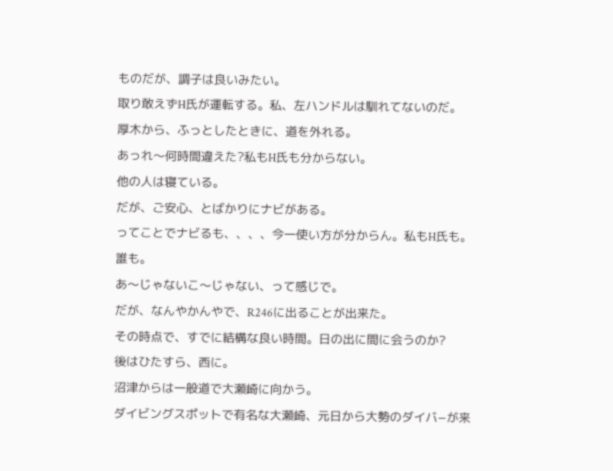ものだが、調子は良いみたい。
取り敢えずH氏が運転する。私、左ハンドルは馴れてないのだ。
厚木から、ふっとしたときに、道を外れる。
あっれ〜何時間違えた?私もH氏も分からない。
他の人は寝ている。
だが、ご安心、とばかりにナビがある。
ってことでナビるも、、、、今一使い方が分からん。私もH氏も。誰も。
あ〜じゃないこ〜じゃない、って感じで。
だが、なんやかんやで、R246に出ることが出来た。
その時点で、すでに結構な良い時間。日の出に間に会うのか?
後はひたすら、西に。
沼津からは一般道で大瀬崎に向かう。
ダイビングスポットで有名な大瀬崎、元日から大勢のダイバ−が来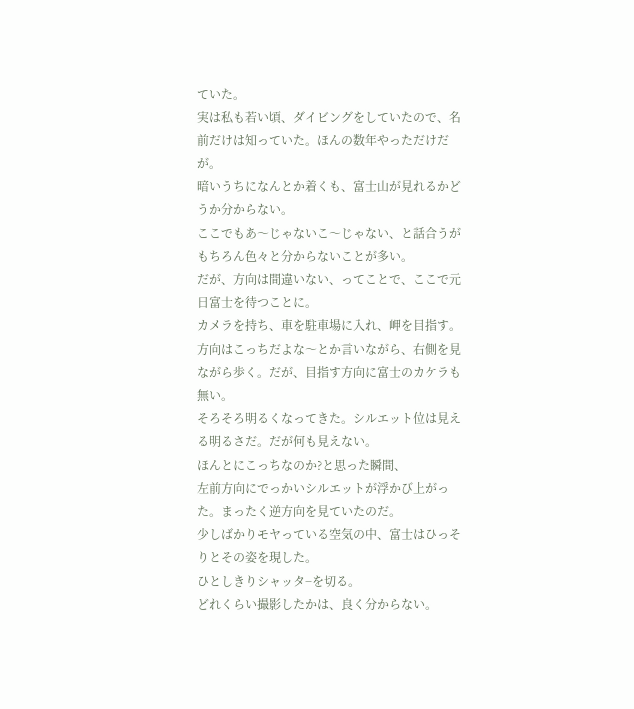ていた。
実は私も若い頃、ダイビングをしていたので、名前だけは知っていた。ほんの数年やっただけだが。
暗いうちになんとか着くも、富士山が見れるかどうか分からない。
ここでもあ〜じゃないこ〜じゃない、と話合うがもちろん色々と分からないことが多い。
だが、方向は間違いない、ってことで、ここで元日富士を待つことに。
カメラを持ち、車を駐車場に入れ、岬を目指す。
方向はこっちだよな〜とか言いながら、右側を見ながら歩く。だが、目指す方向に富士のカケラも無い。
そろそろ明るくなってきた。シルエット位は見える明るさだ。だが何も見えない。
ほんとにこっちなのか?と思った瞬間、
左前方向にでっかいシルエットが浮かび上がった。まったく逆方向を見ていたのだ。
少しばかりモヤっている空気の中、富士はひっそりとその姿を現した。
ひとしきりシャッタ−を切る。
どれくらい撮影したかは、良く分からない。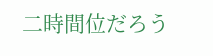二時間位だろう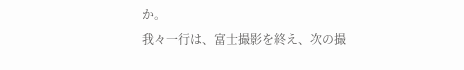か。
我々一行は、富士撮影を終え、次の撮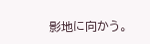影地に向かう。